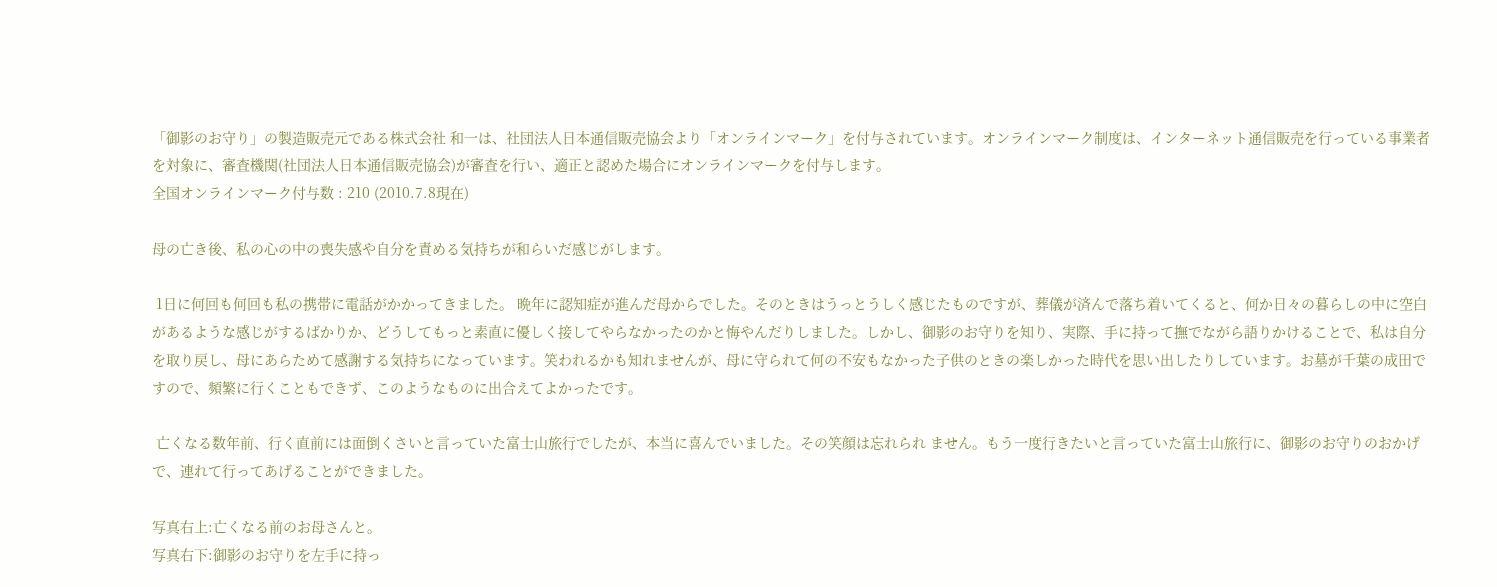「御影のお守り」の製造販売元である株式会社 和一は、社団法人日本通信販売協会より「オンラインマーク」を付与されています。オンラインマーク制度は、インターネット通信販売を行っている事業者を対象に、審査機関(社団法人日本通信販売協会)が審査を行い、適正と認めた場合にオンラインマークを付与します。
全国オンラインマーク付与数 : 210 (2010.7.8現在)

母の亡き後、私の心の中の喪失感や自分を責める気持ちが和らいだ感じがします。

 1日に何回も何回も私の携帯に電話がかかってきました。 晩年に認知症が進んだ母からでした。そのときはうっとうしく感じたものですが、葬儀が済んで落ち着いてくると、何か日々の暮らしの中に空白があるような感じがするばかりか、どうしてもっと素直に優しく接してやらなかったのかと悔やんだりしました。しかし、御影のお守りを知り、実際、手に持って撫でながら語りかけることで、私は自分を取り戻し、母にあらためて感謝する気持ちになっています。笑われるかも知れませんが、母に守られて何の不安もなかった子供のときの楽しかった時代を思い出したりしています。お墓が千葉の成田ですので、頻繁に行くこともできず、このようなものに出合えてよかったです。

 亡くなる数年前、行く直前には面倒くさいと言っていた富士山旅行でしたが、本当に喜んでいました。その笑顔は忘れられ ません。もう一度行きたいと言っていた富士山旅行に、御影のお守りのおかげで、連れて行ってあげることができました。

写真右上:亡くなる前のお母さんと。
写真右下:御影のお守りを左手に持っ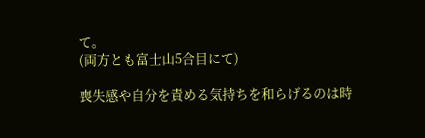て。
(両方とも富士山5合目にて)

喪失感や自分を責める気持ちを和らげるのは時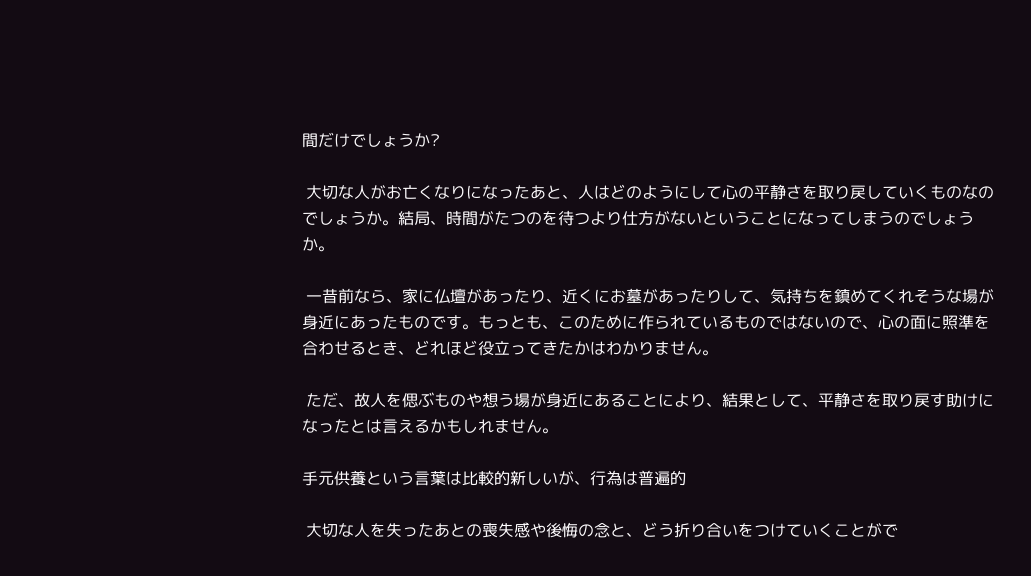間だけでしょうか?

 大切な人がお亡くなりになったあと、人はどのようにして心の平静さを取り戻していくものなのでしょうか。結局、時間がたつのを待つより仕方がないということになってしまうのでしょうか。

 一昔前なら、家に仏壇があったり、近くにお墓があったりして、気持ちを鎮めてくれそうな場が身近にあったものです。もっとも、このために作られているものではないので、心の面に照準を合わせるとき、どれほど役立ってきたかはわかりません。

 ただ、故人を偲ぶものや想う場が身近にあることにより、結果として、平静さを取り戻す助けになったとは言えるかもしれません。

手元供養という言葉は比較的新しいが、行為は普遍的

 大切な人を失ったあとの喪失感や後悔の念と、どう折り合いをつけていくことがで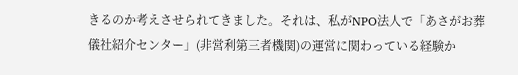きるのか考えさせられてきました。それは、私がNPO法人で「あさがお葬儀社紹介センター」(非営利第三者機関)の運営に関わっている経験か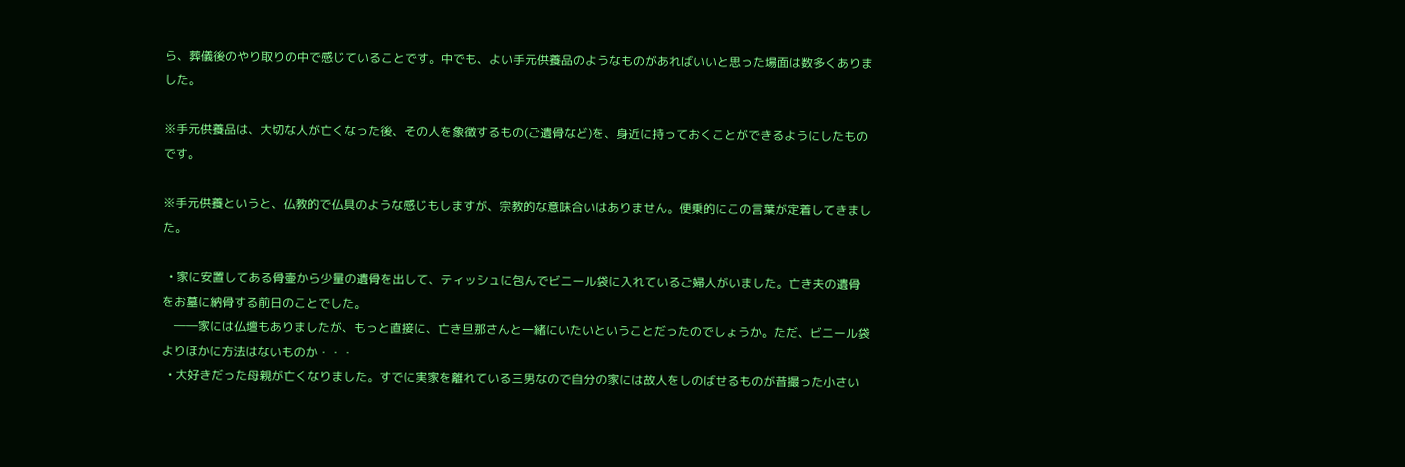ら、葬儀後のやり取りの中で感じていることです。中でも、よい手元供養品のようなものがあればいいと思った場面は数多くありました。

※手元供養品は、大切な人が亡くなった後、その人を象徴するもの(ご遺骨など)を、身近に持っておくことができるようにしたものです。

※手元供養というと、仏教的で仏具のような感じもしますが、宗教的な意味合いはありません。便乗的にこの言葉が定着してきました。

  • 家に安置してある骨壷から少量の遺骨を出して、ティッシュに包んでビニール袋に入れているご婦人がいました。亡き夫の遺骨をお墓に納骨する前日のことでした。
    ――家には仏壇もありましたが、もっと直接に、亡き旦那さんと一緒にいたいということだったのでしょうか。ただ、ビニール袋よりほかに方法はないものか・・・
  • 大好きだった母親が亡くなりました。すでに実家を離れている三男なので自分の家には故人をしのばせるものが昔撮った小さい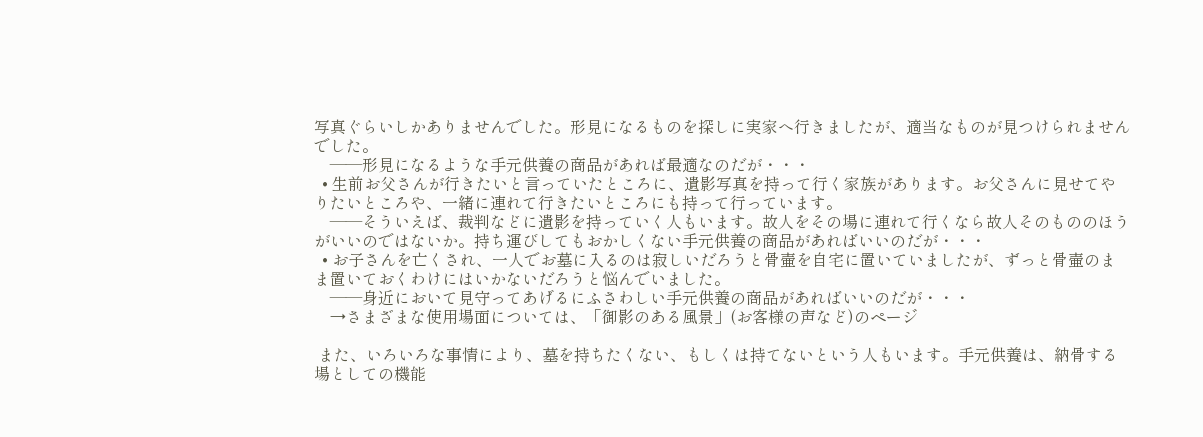写真ぐらいしかありませんでした。形見になるものを探しに実家へ行きましたが、適当なものが見つけられませんでした。
    ――形見になるような手元供養の商品があれば最適なのだが・・・
  • 生前お父さんが行きたいと言っていたところに、遺影写真を持って行く家族があります。お父さんに見せてやりたいところや、一緒に連れて行きたいところにも持って行っています。
    ――そういえば、裁判などに遺影を持っていく人もいます。故人をその場に連れて行くなら故人そのもののほうがいいのではないか。持ち運びしてもおかしくない手元供養の商品があればいいのだが・・・
  • お子さんを亡くされ、一人でお墓に入るのは寂しいだろうと骨壷を自宅に置いていましたが、ずっと骨壷のまま置いておくわけにはいかないだろうと悩んでいました。
    ――身近において見守ってあげるにふさわしい手元供養の商品があればいいのだが・・・
    →さまざまな使用場面については、「御影のある風景」(お客様の声など)のページ

 また、いろいろな事情により、墓を持ちたくない、もしくは持てないという人もいます。手元供養は、納骨する場としての機能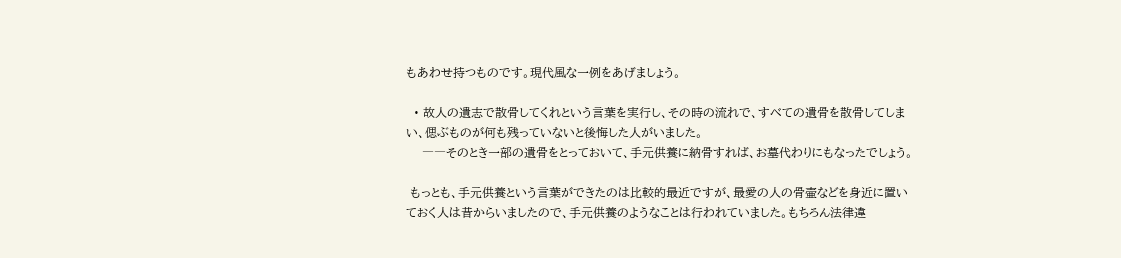もあわせ持つものです。現代風な一例をあげましょう。

  • 故人の遺志で散骨してくれという言葉を実行し、その時の流れで、すべての遺骨を散骨してしまい、偲ぶものが何も残っていないと後悔した人がいました。
    ――そのとき一部の遺骨をとっておいて、手元供養に納骨すれば、お墓代わりにもなったでしょう。

 もっとも、手元供養という言葉ができたのは比較的最近ですが、最愛の人の骨壷などを身近に置いておく人は昔からいましたので、手元供養のようなことは行われていました。もちろん法律違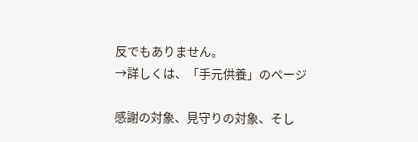反でもありません。
→詳しくは、「手元供養」のページ

感謝の対象、見守りの対象、そし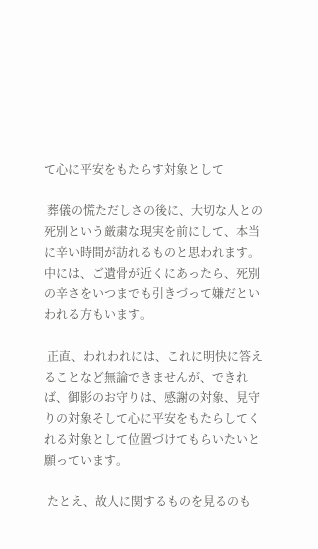て心に平安をもたらす対象として

 葬儀の慌ただしさの後に、大切な人との死別という厳粛な現実を前にして、本当に辛い時間が訪れるものと思われます。中には、ご遺骨が近くにあったら、死別の辛さをいつまでも引きづって嫌だといわれる方もいます。

 正直、われわれには、これに明快に答えることなど無論できませんが、できれば、御影のお守りは、感謝の対象、見守りの対象そして心に平安をもたらしてくれる対象として位置づけてもらいたいと願っています。

 たとえ、故人に関するものを見るのも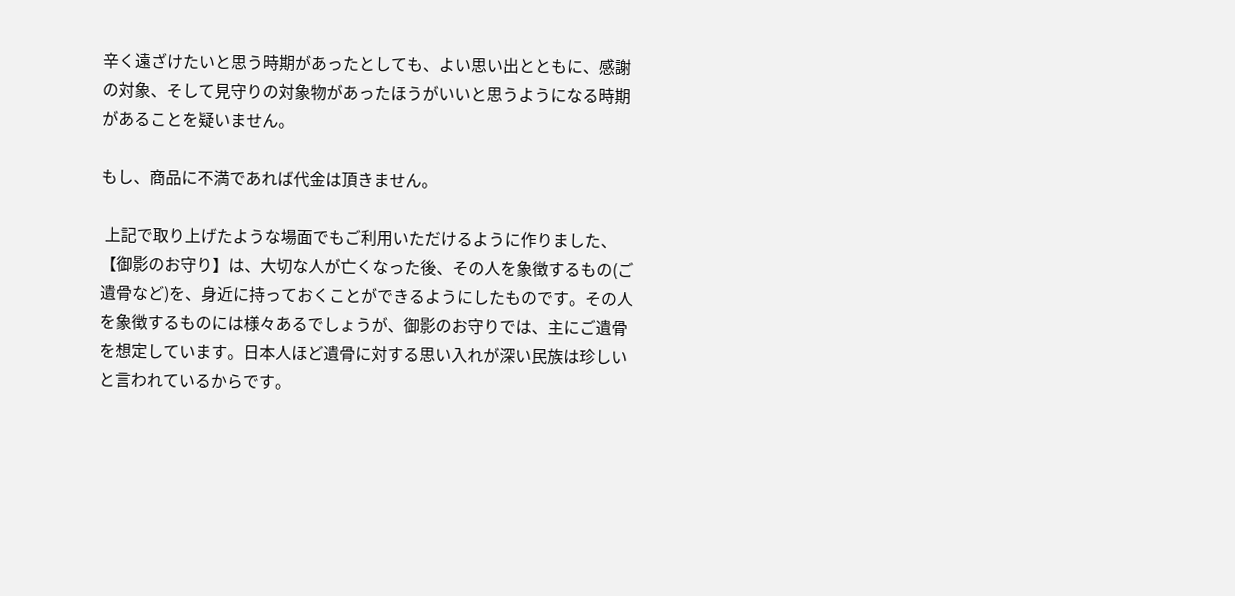辛く遠ざけたいと思う時期があったとしても、よい思い出とともに、感謝の対象、そして見守りの対象物があったほうがいいと思うようになる時期があることを疑いません。

もし、商品に不満であれば代金は頂きません。

 上記で取り上げたような場面でもご利用いただけるように作りました、【御影のお守り】は、大切な人が亡くなった後、その人を象徴するもの(ご遺骨など)を、身近に持っておくことができるようにしたものです。その人を象徴するものには様々あるでしょうが、御影のお守りでは、主にご遺骨を想定しています。日本人ほど遺骨に対する思い入れが深い民族は珍しいと言われているからです。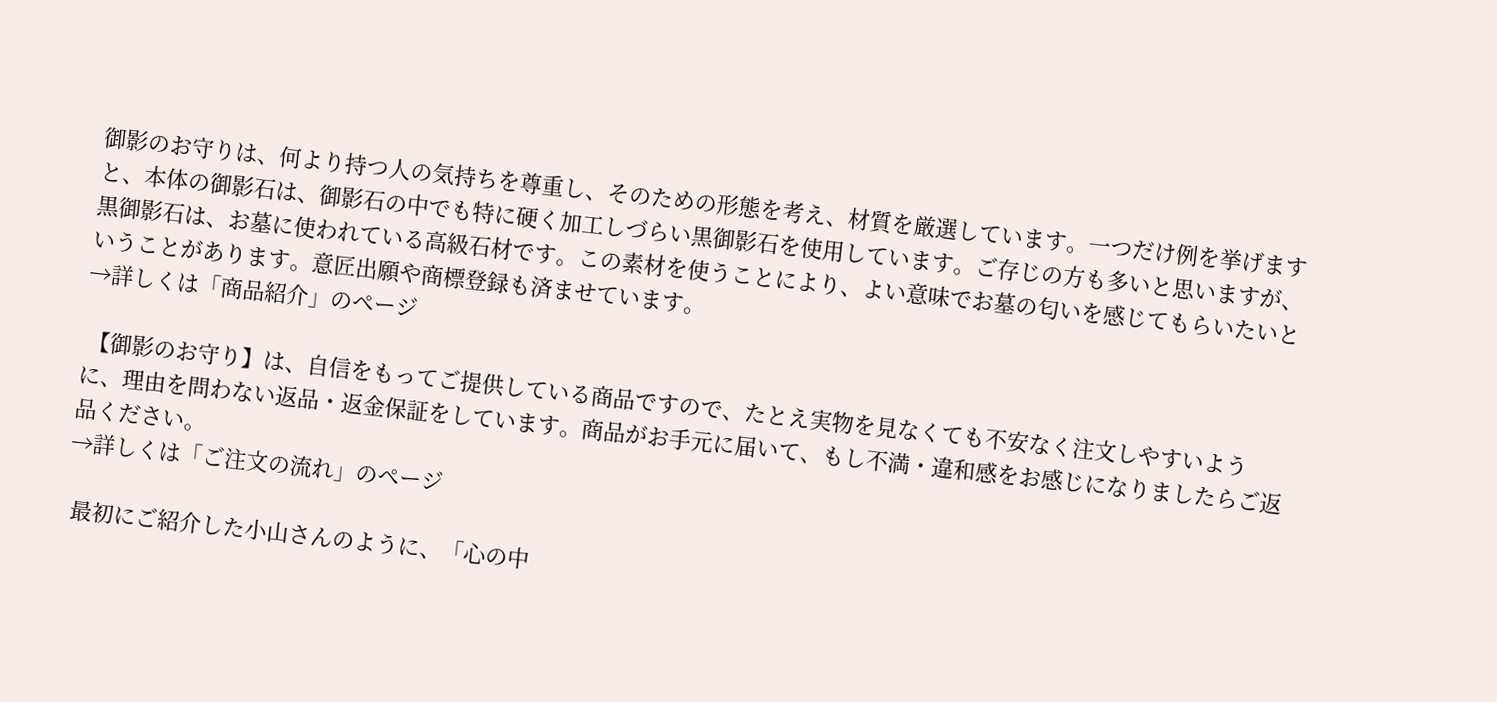御影のお守りは、何より持つ人の気持ちを尊重し、そのための形態を考え、材質を厳選しています。一つだけ例を挙げますと、本体の御影石は、御影石の中でも特に硬く加工しづらい黒御影石を使用しています。ご存じの方も多いと思いますが、黒御影石は、お墓に使われている高級石材です。この素材を使うことにより、よい意味でお墓の匂いを感じてもらいたいということがあります。意匠出願や商標登録も済ませています。
→詳しくは「商品紹介」のページ

 【御影のお守り】は、自信をもってご提供している商品ですので、たとえ実物を見なくても不安なく注文しやすいように、理由を問わない返品・返金保証をしています。商品がお手元に届いて、もし不満・違和感をお感じになりましたらご返品ください。
→詳しくは「ご注文の流れ」のページ

 最初にご紹介した小山さんのように、「心の中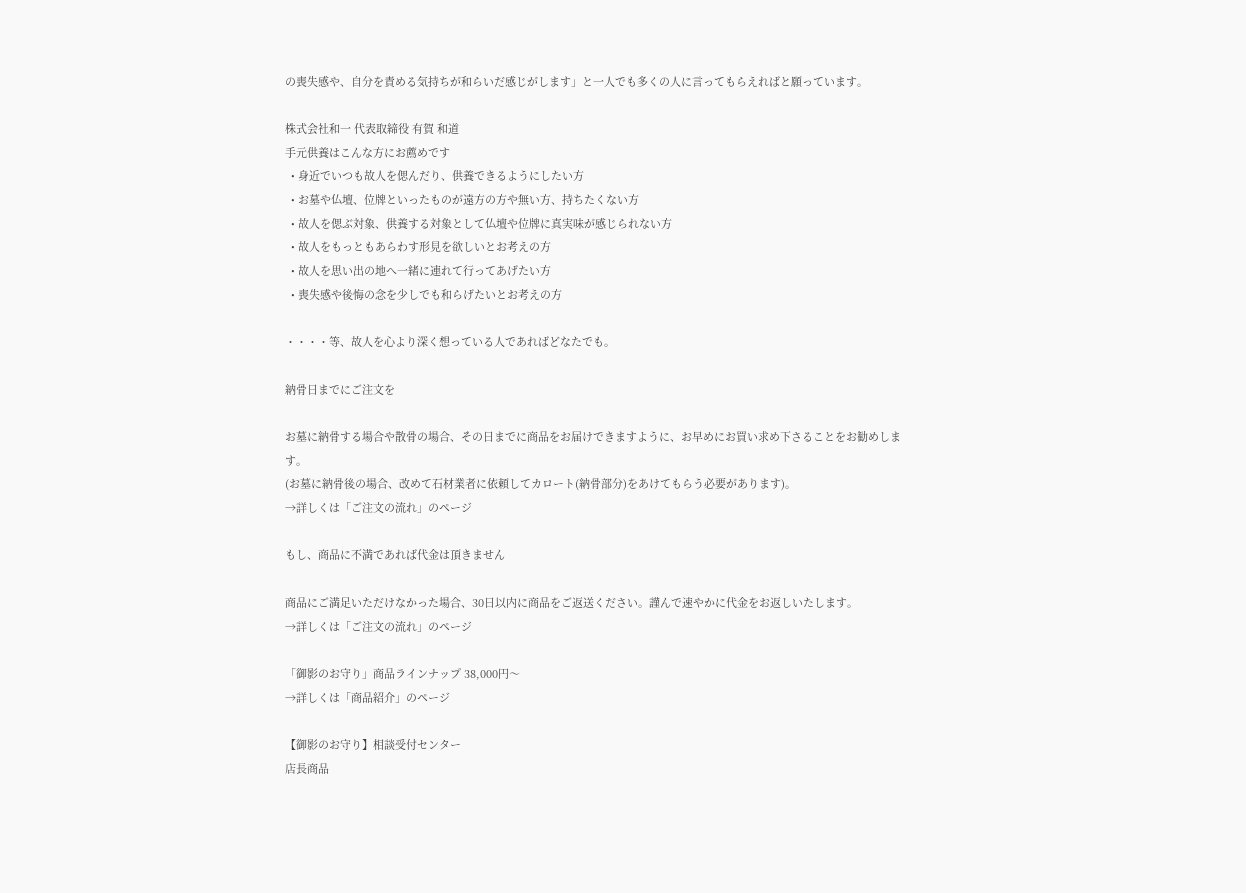の喪失感や、自分を責める気持ちが和らいだ感じがします」と一人でも多くの人に言ってもらえればと願っています。

株式会社和一 代表取締役 有賀 和道
手元供養はこんな方にお薦めです
  • 身近でいつも故人を偲んだり、供養できるようにしたい方
  • お墓や仏壇、位牌といったものが遠方の方や無い方、持ちたくない方
  • 故人を偲ぶ対象、供養する対象として仏壇や位牌に真実味が感じられない方
  • 故人をもっともあらわす形見を欲しいとお考えの方
  • 故人を思い出の地へ一緒に連れて行ってあげたい方
  • 喪失感や後悔の念を少しでも和らげたいとお考えの方

・・・・等、故人を心より深く想っている人であればどなたでも。

納骨日までにご注文を

お墓に納骨する場合や散骨の場合、その日までに商品をお届けできますように、お早めにお買い求め下さることをお勧めします。
(お墓に納骨後の場合、改めて石材業者に依頼してカロート(納骨部分)をあけてもらう必要があります)。
→詳しくは「ご注文の流れ」のページ

もし、商品に不満であれば代金は頂きません

商品にご満足いただけなかった場合、30日以内に商品をご返送ください。謹んで速やかに代金をお返しいたします。
→詳しくは「ご注文の流れ」のページ

「御影のお守り」商品ラインナップ 38,000円〜
→詳しくは「商品紹介」のページ

【御影のお守り】相談受付センター
店長商品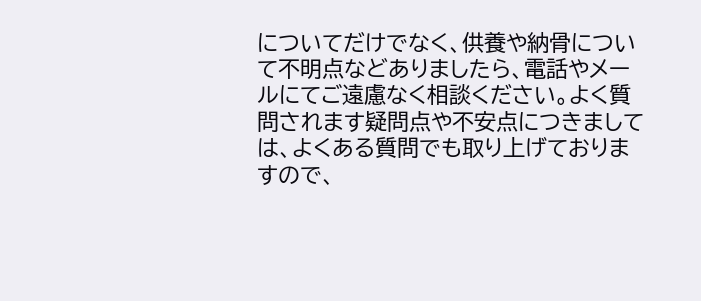についてだけでなく、供養や納骨について不明点などありましたら、電話やメールにてご遠慮なく相談ください。よく質問されます疑問点や不安点につきましては、よくある質問でも取り上げておりますので、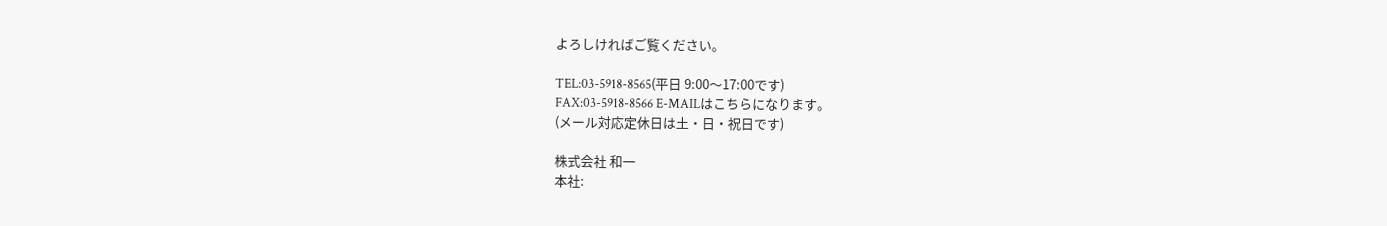よろしければご覧ください。

TEL:03-5918-8565(平日 9:00〜17:00です)
FAX:03-5918-8566 E-MAILはこちらになります。
(メール対応定休日は土・日・祝日です)

株式会社 和一
本社: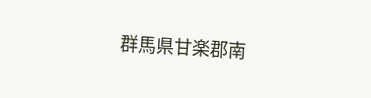群馬県甘楽郡南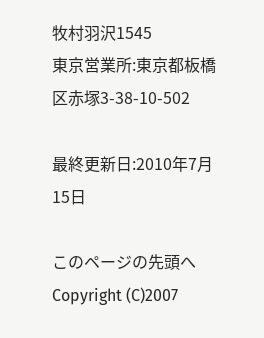牧村羽沢1545
東京営業所:東京都板橋区赤塚3-38-10-502

最終更新日:2010年7月15日

このページの先頭へ
Copyright (C)2007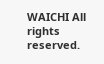WAICHI All rights reserved.